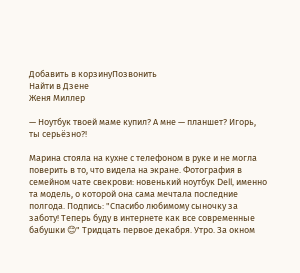Добавить в корзинуПозвонить
Найти в Дзене
Женя Миллер

— Ноутбук твоей маме купил? А мне — планшет? Игорь, ты серьёзно?!

Марина стояла на кухне с телефоном в руке и не могла поверить в то, что видела на экране. Фотография в семейном чате свекрови: новенький ноутбук Dell, именно та модель, о которой она сама мечтала последние полгода. Подпись: "Спасибо любимому сыночку за заботу! Теперь буду в интернете как все современные бабушки 😊" Тридцать первое декабря. Утро. За окном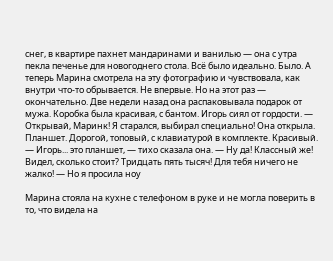снег, в квартире пахнет мандаринами и ванилью — она с утра пекла печенье для новогоднего стола. Всё было идеально. Было. А теперь Марина смотрела на эту фотографию и чувствовала, как внутри что-то обрывается. Не впервые. Но на этот раз — окончательно. Две недели назад она распаковывала подарок от мужа. Коробка была красивая, с бантом. Игорь сиял от гордости. — Открывай, Маринк! Я старался, выбирал специально! Она открыла. Планшет. Дорогой, топовый, с клавиатурой в комплекте. Красивый. — Игорь... это планшет, — тихо сказала она. — Ну да! Классный же! Видел, сколько стоит? Тридцать пять тысяч! Для тебя ничего не жалко! — Но я просила ноу

Марина стояла на кухне с телефоном в руке и не могла поверить в то, что видела на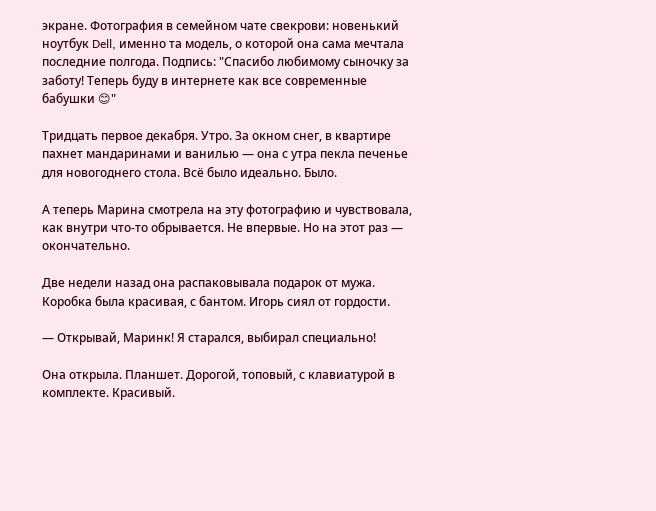экране. Фотография в семейном чате свекрови: новенький ноутбук Dell, именно та модель, о которой она сама мечтала последние полгода. Подпись: "Спасибо любимому сыночку за заботу! Теперь буду в интернете как все современные бабушки 😊"

Тридцать первое декабря. Утро. За окном снег, в квартире пахнет мандаринами и ванилью — она с утра пекла печенье для новогоднего стола. Всё было идеально. Было.

А теперь Марина смотрела на эту фотографию и чувствовала, как внутри что-то обрывается. Не впервые. Но на этот раз — окончательно.

Две недели назад она распаковывала подарок от мужа. Коробка была красивая, с бантом. Игорь сиял от гордости.

— Открывай, Маринк! Я старался, выбирал специально!

Она открыла. Планшет. Дорогой, топовый, с клавиатурой в комплекте. Красивый.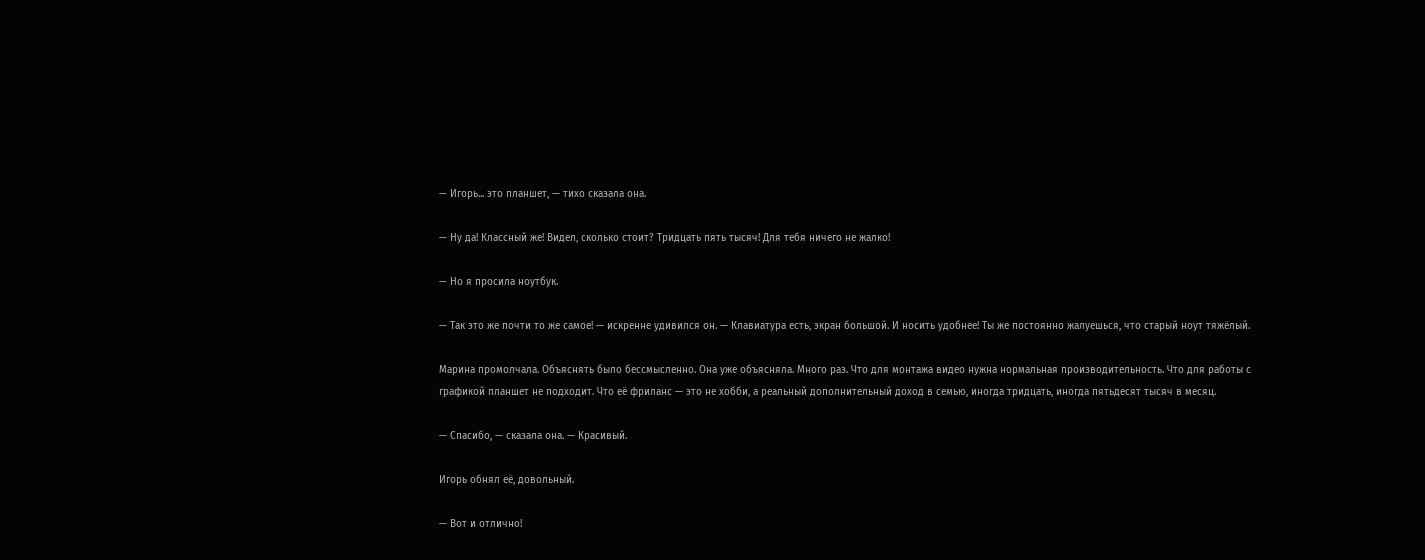— Игорь... это планшет, — тихо сказала она.

— Ну да! Классный же! Видел, сколько стоит? Тридцать пять тысяч! Для тебя ничего не жалко!

— Но я просила ноутбук.

— Так это же почти то же самое! — искренне удивился он. — Клавиатура есть, экран большой. И носить удобнее! Ты же постоянно жалуешься, что старый ноут тяжёлый.

Марина промолчала. Объяснять было бессмысленно. Она уже объясняла. Много раз. Что для монтажа видео нужна нормальная производительность. Что для работы с графикой планшет не подходит. Что её фриланс — это не хобби, а реальный дополнительный доход в семью, иногда тридцать, иногда пятьдесят тысяч в месяц.

— Спасибо, — сказала она. — Красивый.

Игорь обнял её, довольный.

— Вот и отлично!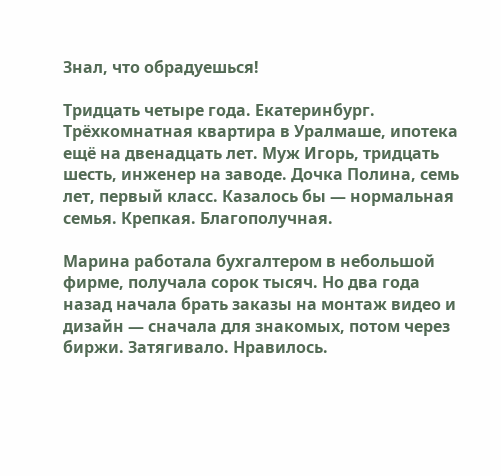Знал, что обрадуешься!

Тридцать четыре года. Екатеринбург. Трёхкомнатная квартира в Уралмаше, ипотека ещё на двенадцать лет. Муж Игорь, тридцать шесть, инженер на заводе. Дочка Полина, семь лет, первый класс. Казалось бы — нормальная семья. Крепкая. Благополучная.

Марина работала бухгалтером в небольшой фирме, получала сорок тысяч. Но два года назад начала брать заказы на монтаж видео и дизайн — сначала для знакомых, потом через биржи. Затягивало. Нравилось.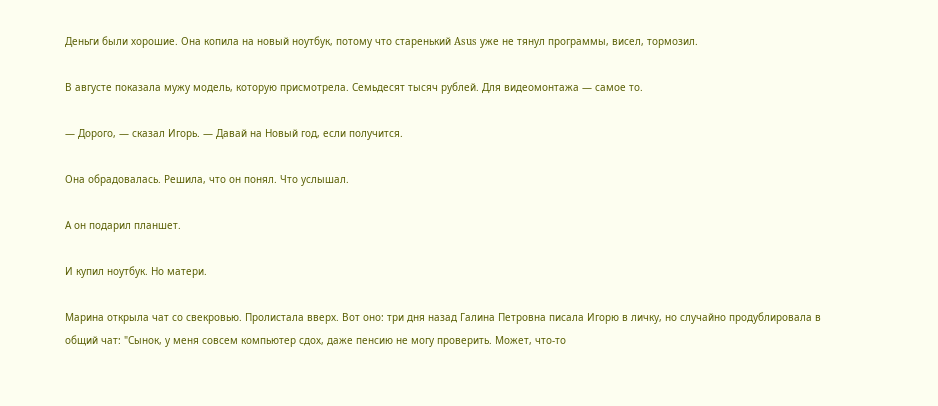Деньги были хорошие. Она копила на новый ноутбук, потому что старенький Asus уже не тянул программы, висел, тормозил.

В августе показала мужу модель, которую присмотрела. Семьдесят тысяч рублей. Для видеомонтажа — самое то.

— Дорого, — сказал Игорь. — Давай на Новый год, если получится.

Она обрадовалась. Решила, что он понял. Что услышал.

А он подарил планшет.

И купил ноутбук. Но матери.

Марина открыла чат со свекровью. Пролистала вверх. Вот оно: три дня назад Галина Петровна писала Игорю в личку, но случайно продублировала в общий чат: "Сынок, у меня совсем компьютер сдох, даже пенсию не могу проверить. Может, что-то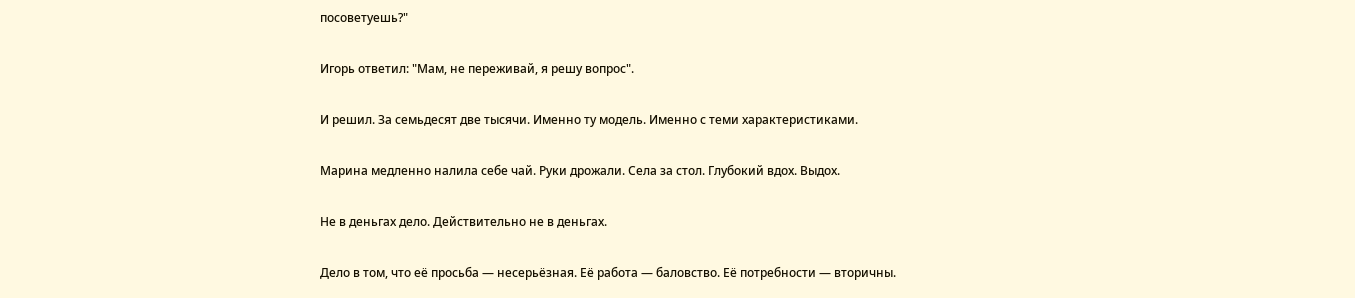посоветуешь?"

Игорь ответил: "Мам, не переживай, я решу вопрос".

И решил. За семьдесят две тысячи. Именно ту модель. Именно с теми характеристиками.

Марина медленно налила себе чай. Руки дрожали. Села за стол. Глубокий вдох. Выдох.

Не в деньгах дело. Действительно не в деньгах.

Дело в том, что её просьба — несерьёзная. Её работа — баловство. Её потребности — вторичны.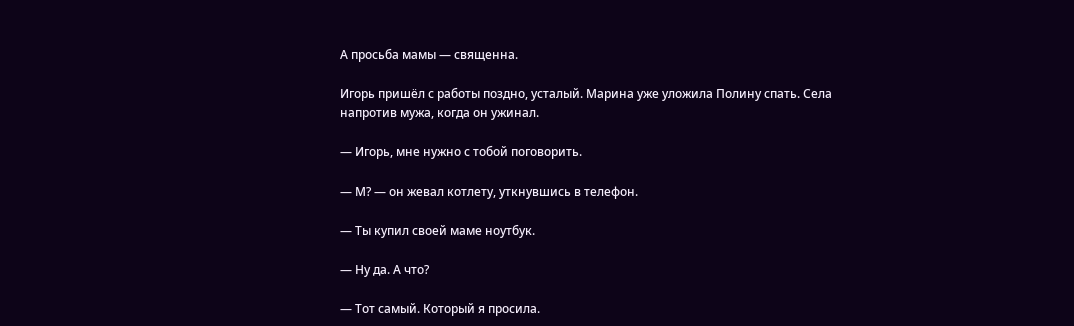А просьба мамы — священна.

Игорь пришёл с работы поздно, усталый. Марина уже уложила Полину спать. Села напротив мужа, когда он ужинал.

— Игорь, мне нужно с тобой поговорить.

— М? — он жевал котлету, уткнувшись в телефон.

— Ты купил своей маме ноутбук.

— Ну да. А что?

— Тот самый. Который я просила.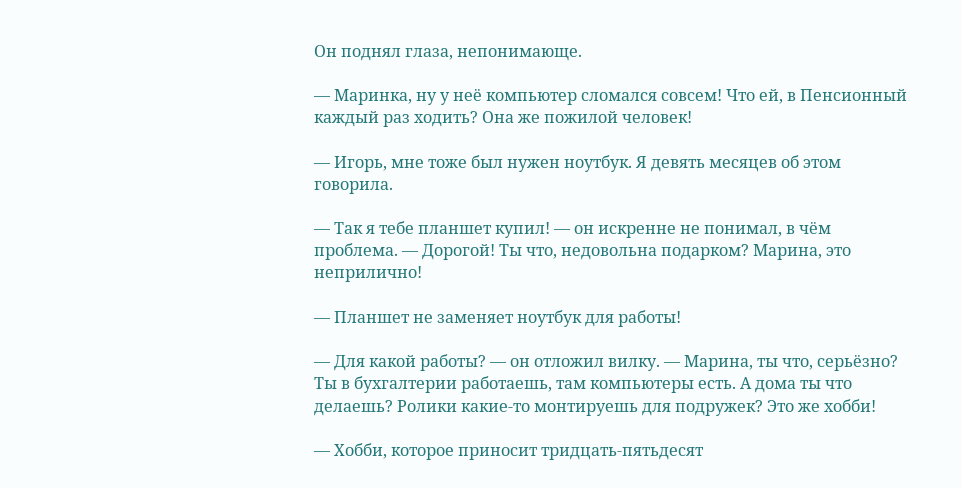Он поднял глаза, непонимающе.

— Маринка, ну у неё компьютер сломался совсем! Что ей, в Пенсионный каждый раз ходить? Она же пожилой человек!

— Игорь, мне тоже был нужен ноутбук. Я девять месяцев об этом говорила.

— Так я тебе планшет купил! — он искренне не понимал, в чём проблема. — Дорогой! Ты что, недовольна подарком? Марина, это неприлично!

— Планшет не заменяет ноутбук для работы!

— Для какой работы? — он отложил вилку. — Марина, ты что, серьёзно? Ты в бухгалтерии работаешь, там компьютеры есть. А дома ты что делаешь? Ролики какие-то монтируешь для подружек? Это же хобби!

— Хобби, которое приносит тридцать-пятьдесят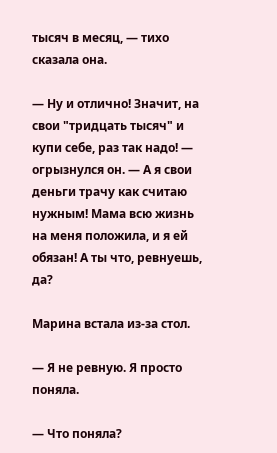тысяч в месяц, — тихо сказала она.

— Ну и отлично! Значит, на свои "тридцать тысяч" и купи себе, раз так надо! — огрызнулся он. — А я свои деньги трачу как считаю нужным! Мама всю жизнь на меня положила, и я ей обязан! А ты что, ревнуешь, да?

Марина встала из-за стол.

— Я не ревную. Я просто поняла.

— Что поняла?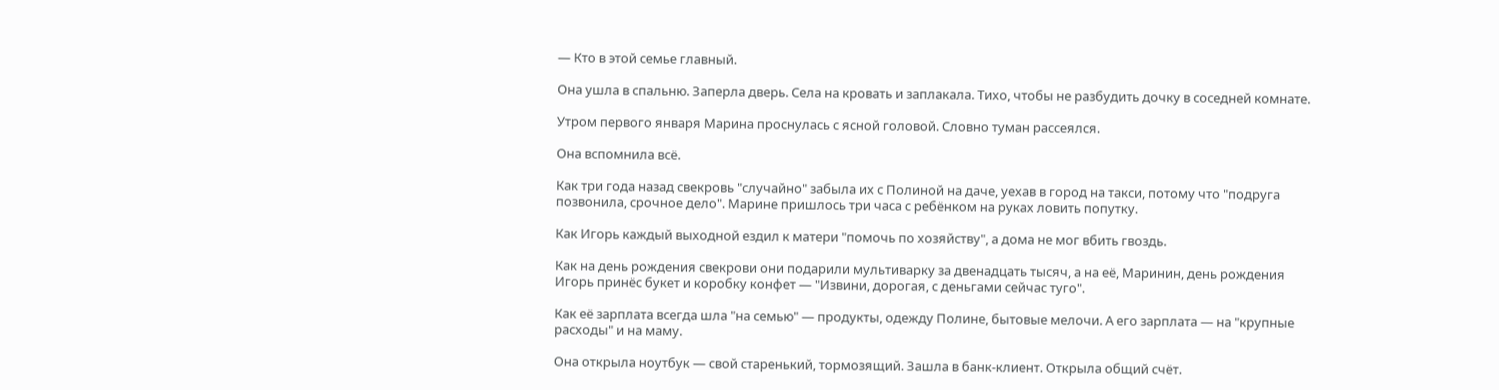— Кто в этой семье главный.

Она ушла в спальню. Заперла дверь. Села на кровать и заплакала. Тихо, чтобы не разбудить дочку в соседней комнате.

Утром первого января Марина проснулась с ясной головой. Словно туман рассеялся.

Она вспомнила всё.

Как три года назад свекровь "случайно" забыла их с Полиной на даче, уехав в город на такси, потому что "подруга позвонила, срочное дело". Марине пришлось три часа с ребёнком на руках ловить попутку.

Как Игорь каждый выходной ездил к матери "помочь по хозяйству", а дома не мог вбить гвоздь.

Как на день рождения свекрови они подарили мультиварку за двенадцать тысяч, а на её, Маринин, день рождения Игорь принёс букет и коробку конфет — "Извини, дорогая, с деньгами сейчас туго".

Как её зарплата всегда шла "на семью" — продукты, одежду Полине, бытовые мелочи. А его зарплата — на "крупные расходы" и на маму.

Она открыла ноутбук — свой старенький, тормозящий. Зашла в банк-клиент. Открыла общий счёт.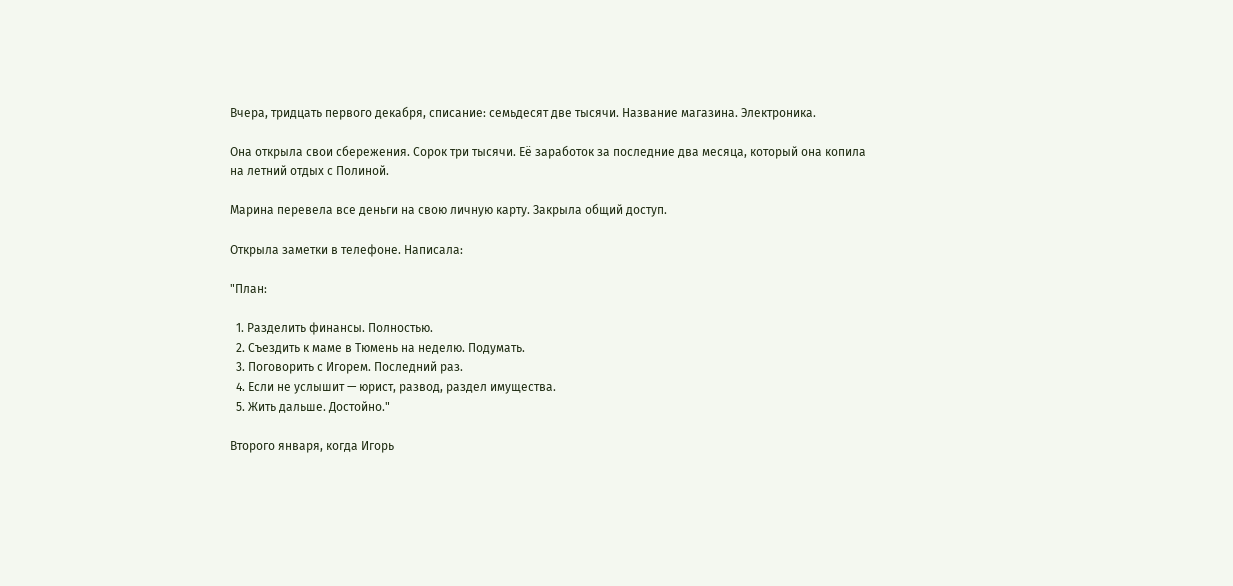Вчера, тридцать первого декабря, списание: семьдесят две тысячи. Название магазина. Электроника.

Она открыла свои сбережения. Сорок три тысячи. Её заработок за последние два месяца, который она копила на летний отдых с Полиной.

Марина перевела все деньги на свою личную карту. Закрыла общий доступ.

Открыла заметки в телефоне. Написала:

"План:

  1. Разделить финансы. Полностью.
  2. Съездить к маме в Тюмень на неделю. Подумать.
  3. Поговорить с Игорем. Последний раз.
  4. Если не услышит — юрист, развод, раздел имущества.
  5. Жить дальше. Достойно."

Второго января, когда Игорь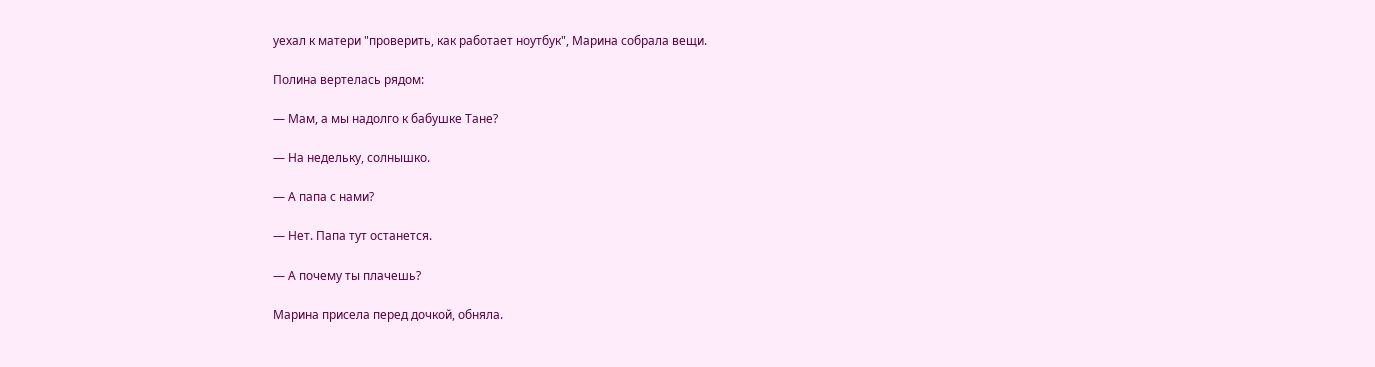уехал к матери "проверить, как работает ноутбук", Марина собрала вещи.

Полина вертелась рядом:

— Мам, а мы надолго к бабушке Тане?

— На недельку, солнышко.

— А папа с нами?

— Нет. Папа тут останется.

— А почему ты плачешь?

Марина присела перед дочкой, обняла.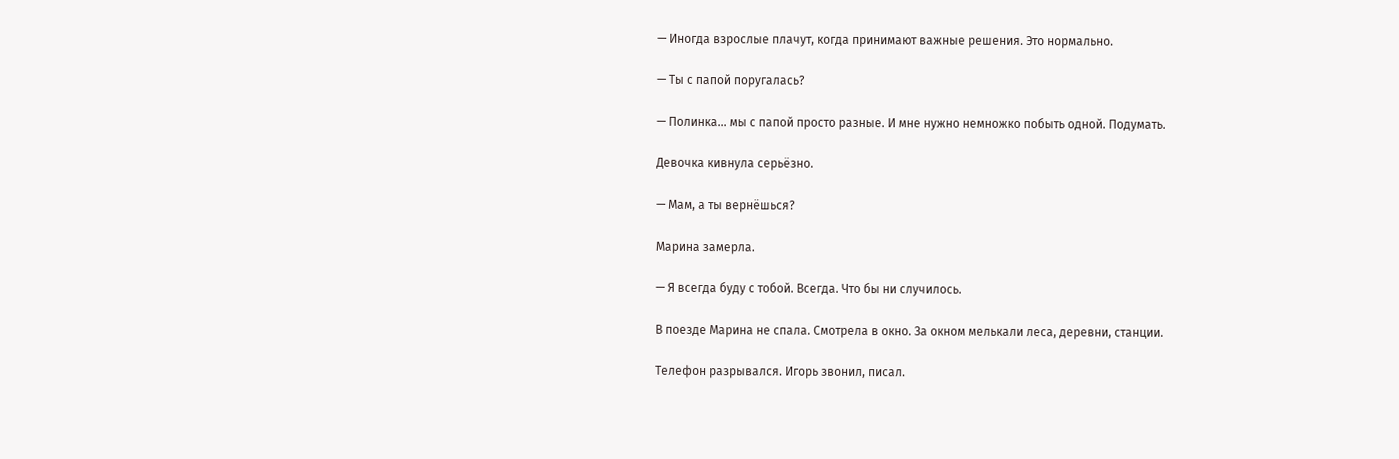— Иногда взрослые плачут, когда принимают важные решения. Это нормально.

— Ты с папой поругалась?

— Полинка... мы с папой просто разные. И мне нужно немножко побыть одной. Подумать.

Девочка кивнула серьёзно.

— Мам, а ты вернёшься?

Марина замерла.

— Я всегда буду с тобой. Всегда. Что бы ни случилось.

В поезде Марина не спала. Смотрела в окно. За окном мелькали леса, деревни, станции.

Телефон разрывался. Игорь звонил, писал.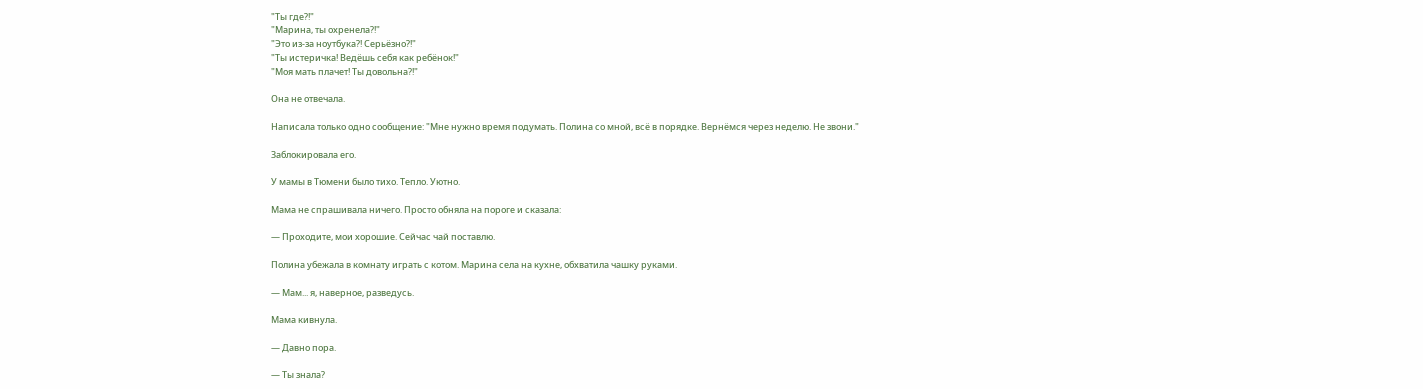"Ты где?!"
"Марина, ты охренела?!"
"Это из-за ноутбука?! Серьёзно?!"
"Ты истеричка! Ведёшь себя как ребёнок!"
"Моя мать плачет! Ты довольна?!"

Она не отвечала.

Написала только одно сообщение: "Мне нужно время подумать. Полина со мной, всё в порядке. Вернёмся через неделю. Не звони."

Заблокировала его.

У мамы в Тюмени было тихо. Тепло. Уютно.

Мама не спрашивала ничего. Просто обняла на пороге и сказала:

— Проходите, мои хорошие. Сейчас чай поставлю.

Полина убежала в комнату играть с котом. Марина села на кухне, обхватила чашку руками.

— Мам... я, наверное, разведусь.

Мама кивнула.

— Давно пора.

— Ты знала?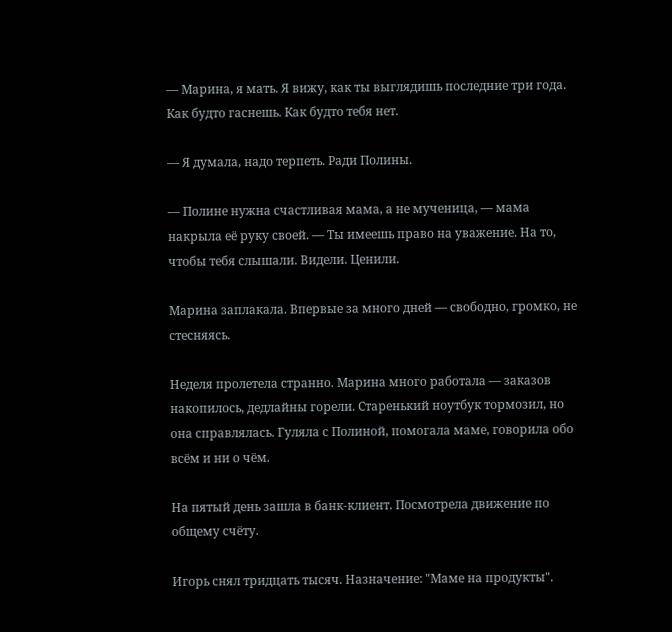— Марина, я мать. Я вижу, как ты выглядишь последние три года. Как будто гаснешь. Как будто тебя нет.

— Я думала, надо терпеть. Ради Полины.

— Полине нужна счастливая мама, а не мученица, — мама накрыла её руку своей. — Ты имеешь право на уважение. На то, чтобы тебя слышали. Видели. Ценили.

Марина заплакала. Впервые за много дней — свободно, громко, не стесняясь.

Неделя пролетела странно. Марина много работала — заказов накопилось, дедлайны горели. Старенький ноутбук тормозил, но она справлялась. Гуляла с Полиной, помогала маме, говорила обо всём и ни о чём.

На пятый день зашла в банк-клиент. Посмотрела движение по общему счёту.

Игорь снял тридцать тысяч. Назначение: "Маме на продукты".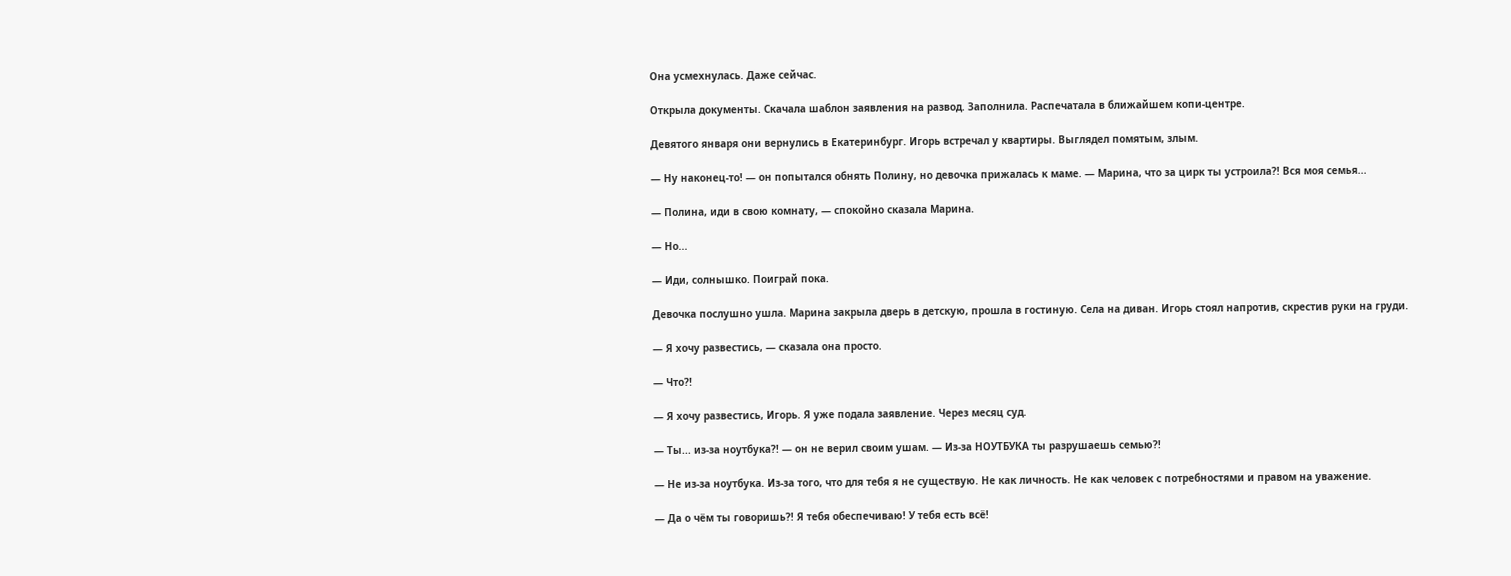Она усмехнулась. Даже сейчас.

Открыла документы. Скачала шаблон заявления на развод. Заполнила. Распечатала в ближайшем копи-центре.

Девятого января они вернулись в Екатеринбург. Игорь встречал у квартиры. Выглядел помятым, злым.

— Ну наконец-то! — он попытался обнять Полину, но девочка прижалась к маме. — Марина, что за цирк ты устроила?! Вся моя семья...

— Полина, иди в свою комнату, — спокойно сказала Марина.

— Но...

— Иди, солнышко. Поиграй пока.

Девочка послушно ушла. Марина закрыла дверь в детскую, прошла в гостиную. Села на диван. Игорь стоял напротив, скрестив руки на груди.

— Я хочу развестись, — сказала она просто.

— Что?!

— Я хочу развестись, Игорь. Я уже подала заявление. Через месяц суд.

— Ты... из-за ноутбука?! — он не верил своим ушам. — Из-за НОУТБУКА ты разрушаешь семью?!

— Не из-за ноутбука. Из-за того, что для тебя я не существую. Не как личность. Не как человек с потребностями и правом на уважение.

— Да о чём ты говоришь?! Я тебя обеспечиваю! У тебя есть всё!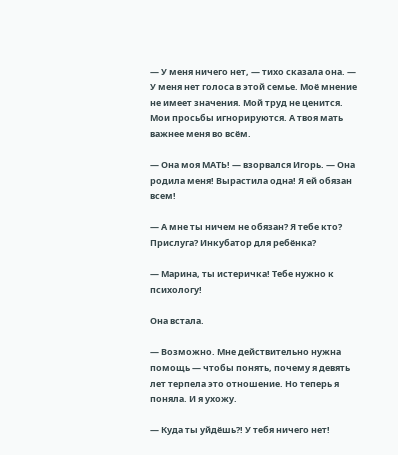— У меня ничего нет, — тихо сказала она. — У меня нет голоса в этой семье. Моё мнение не имеет значения. Мой труд не ценится. Мои просьбы игнорируются. А твоя мать важнее меня во всём.

— Она моя МАТЬ! — взорвался Игорь. — Она родила меня! Вырастила одна! Я ей обязан всем!

— А мне ты ничем не обязан? Я тебе кто? Прислуга? Инкубатор для ребёнка?

— Марина, ты истеричка! Тебе нужно к психологу!

Она встала.

— Возможно. Мне действительно нужна помощь — чтобы понять, почему я девять лет терпела это отношение. Но теперь я поняла. И я ухожу.

— Куда ты уйдёшь?! У тебя ничего нет!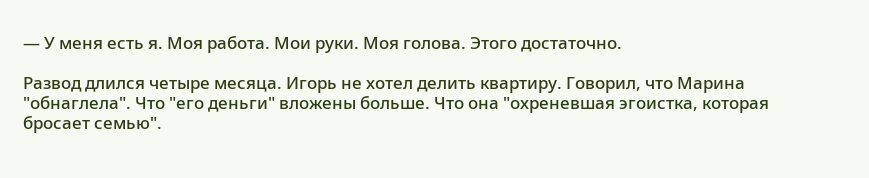— У меня есть я. Моя работа. Мои руки. Моя голова. Этого достаточно.

Развод длился четыре месяца. Игорь не хотел делить квартиру. Говорил, что Марина "обнаглела". Что "его деньги" вложены больше. Что она "охреневшая эгоистка, которая бросает семью".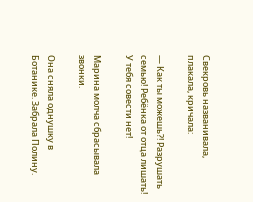Свекровь названивала, плакала, кричала:

— Как ты можешь?! Разрушать семью! Ребёнка от отца лишать! У тебя совести нет!

Марина молча сбрасывала звонки.

Она сняла однушку в Ботанике. Забрала Полину.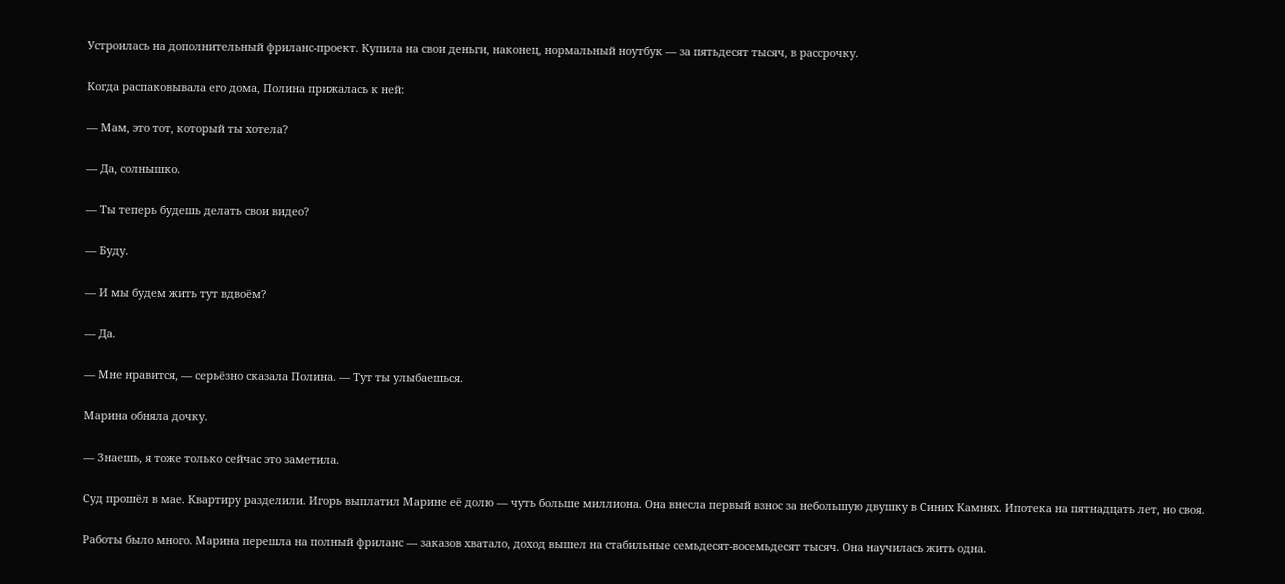Устроилась на дополнительный фриланс-проект. Купила на свои деньги, наконец, нормальный ноутбук — за пятьдесят тысяч, в рассрочку.

Когда распаковывала его дома, Полина прижалась к ней:

— Мам, это тот, который ты хотела?

— Да, солнышко.

— Ты теперь будешь делать свои видео?

— Буду.

— И мы будем жить тут вдвоём?

— Да.

— Мне нравится, — серьёзно сказала Полина. — Тут ты улыбаешься.

Марина обняла дочку.

— Знаешь, я тоже только сейчас это заметила.

Суд прошёл в мае. Квартиру разделили. Игорь выплатил Марине её долю — чуть больше миллиона. Она внесла первый взнос за небольшую двушку в Синих Камнях. Ипотека на пятнадцать лет, но своя.

Работы было много. Марина перешла на полный фриланс — заказов хватало, доход вышел на стабильные семьдесят-восемьдесят тысяч. Она научилась жить одна.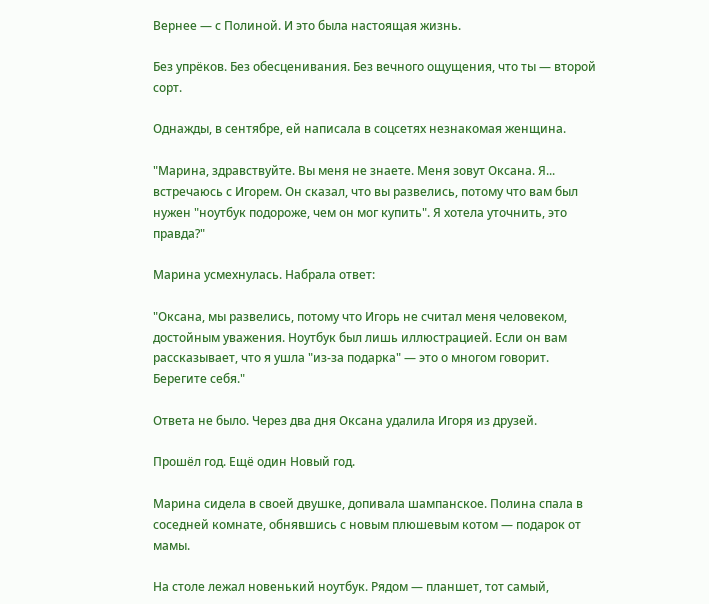Вернее — с Полиной. И это была настоящая жизнь.

Без упрёков. Без обесценивания. Без вечного ощущения, что ты — второй сорт.

Однажды, в сентябре, ей написала в соцсетях незнакомая женщина.

"Марина, здравствуйте. Вы меня не знаете. Меня зовут Оксана. Я... встречаюсь с Игорем. Он сказал, что вы развелись, потому что вам был нужен "ноутбук подороже, чем он мог купить". Я хотела уточнить, это правда?"

Марина усмехнулась. Набрала ответ:

"Оксана, мы развелись, потому что Игорь не считал меня человеком, достойным уважения. Ноутбук был лишь иллюстрацией. Если он вам рассказывает, что я ушла "из-за подарка" — это о многом говорит. Берегите себя."

Ответа не было. Через два дня Оксана удалила Игоря из друзей.

Прошёл год. Ещё один Новый год.

Марина сидела в своей двушке, допивала шампанское. Полина спала в соседней комнате, обнявшись с новым плюшевым котом — подарок от мамы.

На столе лежал новенький ноутбук. Рядом — планшет, тот самый,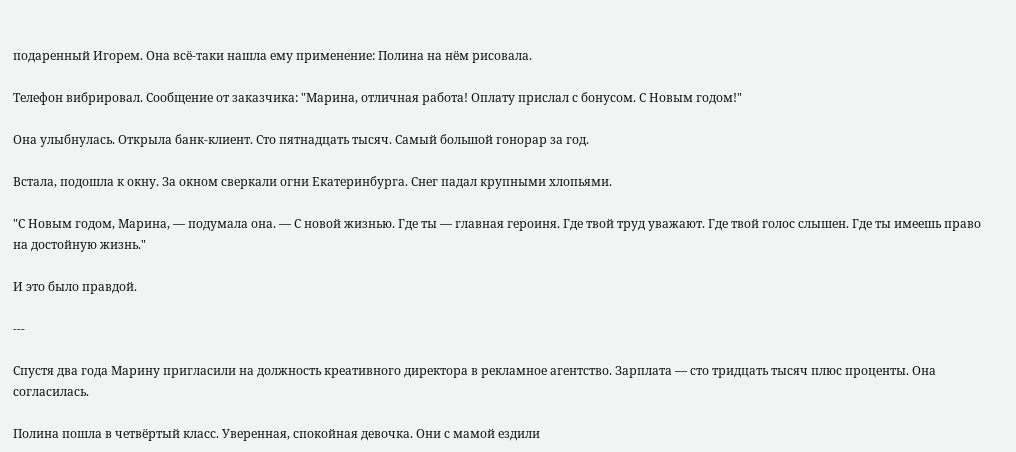подаренный Игорем. Она всё-таки нашла ему применение: Полина на нём рисовала.

Телефон вибрировал. Сообщение от заказчика: "Марина, отличная работа! Оплату прислал с бонусом. С Новым годом!"

Она улыбнулась. Открыла банк-клиент. Сто пятнадцать тысяч. Самый большой гонорар за год.

Встала, подошла к окну. За окном сверкали огни Екатеринбурга. Снег падал крупными хлопьями.

"С Новым годом, Марина, — подумала она. — С новой жизнью. Где ты — главная героиня. Где твой труд уважают. Где твой голос слышен. Где ты имеешь право на достойную жизнь."

И это было правдой.

---

Спустя два года Марину пригласили на должность креативного директора в рекламное агентство. Зарплата — сто тридцать тысяч плюс проценты. Она согласилась.

Полина пошла в четвёртый класс. Уверенная, спокойная девочка. Они с мамой ездили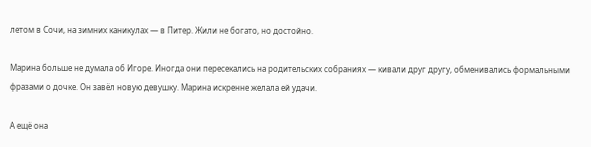летом в Сочи, на зимних каникулах — в Питер. Жили не богато, но достойно.

Марина больше не думала об Игоре. Иногда они пересекались на родительских собраниях — кивали друг другу, обменивались формальными фразами о дочке. Он завёл новую девушку. Марина искренне желала ей удачи.

А ещё она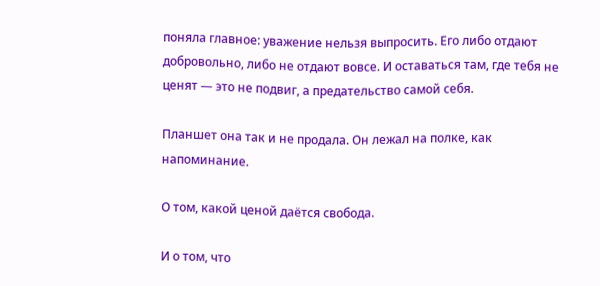поняла главное: уважение нельзя выпросить. Его либо отдают добровольно, либо не отдают вовсе. И оставаться там, где тебя не ценят — это не подвиг, а предательство самой себя.

Планшет она так и не продала. Он лежал на полке, как напоминание.

О том, какой ценой даётся свобода.

И о том, что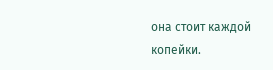она стоит каждой копейки.